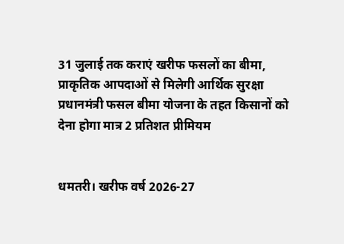31 जुलाई तक कराएं खरीफ फसलों का बीमा, प्राकृतिक आपदाओं से मिलेगी आर्थिक सुरक्षा
प्रधानमंत्री फसल बीमा योजना के तहत किसानों को देना होगा मात्र 2 प्रतिशत प्रीमियम


धमतरी। खरीफ वर्ष 2026-27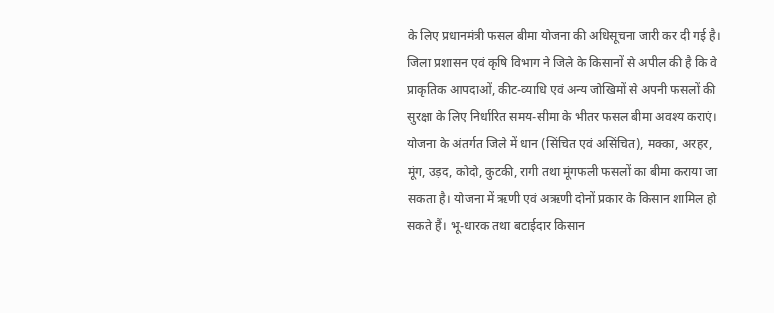के लिए प्रधानमंत्री फसल बीमा योजना की अधिसूचना जारी कर दी गई है। जिला प्रशासन एवं कृषि विभाग ने जिले के किसानों से अपील की है कि वे प्राकृतिक आपदाओं, कीट-व्याधि एवं अन्य जोखिमों से अपनी फसलों की सुरक्षा के लिए निर्धारित समय-सीमा के भीतर फसल बीमा अवश्य कराएं। योजना के अंतर्गत जिले में धान (सिंचित एवं असिंचित), मक्का, अरहर, मूंग, उड़द, कोदो, कुटकी, रागी तथा मूंगफली फसलों का बीमा कराया जा सकता है। योजना में ऋणी एवं अऋणी दोनों प्रकार के किसान शामिल हो सकते हैं। भू-धारक तथा बटाईदार किसान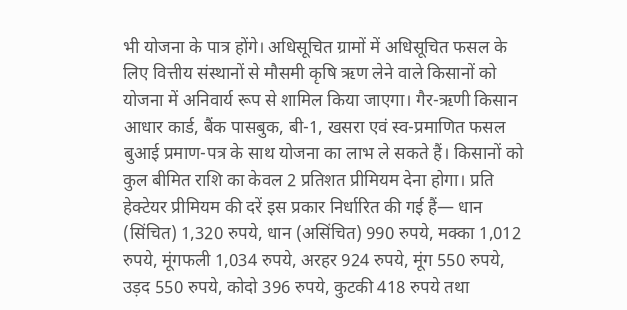भी योजना के पात्र होंगे। अधिसूचित ग्रामों में अधिसूचित फसल के लिए वित्तीय संस्थानों से मौसमी कृषि ऋण लेने वाले किसानों को योजना में अनिवार्य रूप से शामिल किया जाएगा। गैर-ऋणी किसान आधार कार्ड, बैंक पासबुक, बी-1, खसरा एवं स्व-प्रमाणित फसल बुआई प्रमाण-पत्र के साथ योजना का लाभ ले सकते हैं। किसानों को कुल बीमित राशि का केवल 2 प्रतिशत प्रीमियम देना होगा। प्रति हेक्टेयर प्रीमियम की दरें इस प्रकार निर्धारित की गई हैं— धान (सिंचित) 1,320 रुपये, धान (असिंचित) 990 रुपये, मक्का 1,012 रुपये, मूंगफली 1,034 रुपये, अरहर 924 रुपये, मूंग 550 रुपये, उड़द 550 रुपये, कोदो 396 रुपये, कुटकी 418 रुपये तथा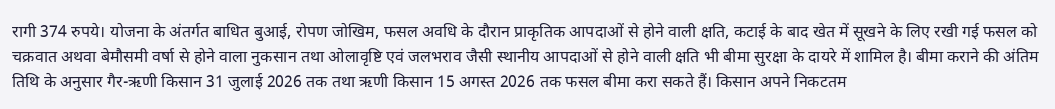रागी 374 रुपये। योजना के अंतर्गत बाधित बुआई, रोपण जोखिम, फसल अवधि के दौरान प्राकृतिक आपदाओं से होने वाली क्षति, कटाई के बाद खेत में सूखने के लिए रखी गई फसल को चक्रवात अथवा बेमौसमी वर्षा से होने वाला नुकसान तथा ओलावृष्टि एवं जलभराव जैसी स्थानीय आपदाओं से होने वाली क्षति भी बीमा सुरक्षा के दायरे में शामिल है। बीमा कराने की अंतिम तिथि के अनुसार गैर-ऋणी किसान 31 जुलाई 2026 तक तथा ऋणी किसान 15 अगस्त 2026 तक फसल बीमा करा सकते हैं। किसान अपने निकटतम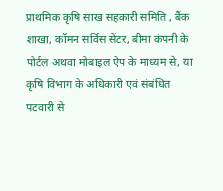प्राथमिक कृषि साख सहकारी समिति , बैंक शाखा, कॉमन सर्विस सेंटर, बीमा कंपनी के पोर्टल अथवा मोबाइल ऐप के माध्यम से, या कृषि विभाग के अधिकारी एवं संबंधित पटवारी से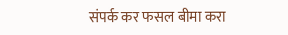संपर्क कर फसल बीमा करा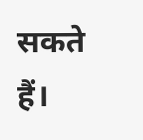सकते हैं।